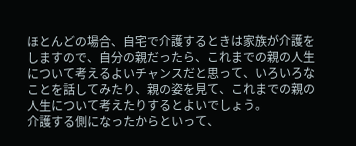ほとんどの場合、自宅で介護するときは家族が介護をしますので、自分の親だったら、これまでの親の人生について考えるよいチャンスだと思って、いろいろなことを話してみたり、親の姿を見て、これまでの親の人生について考えたりするとよいでしょう。
介護する側になったからといって、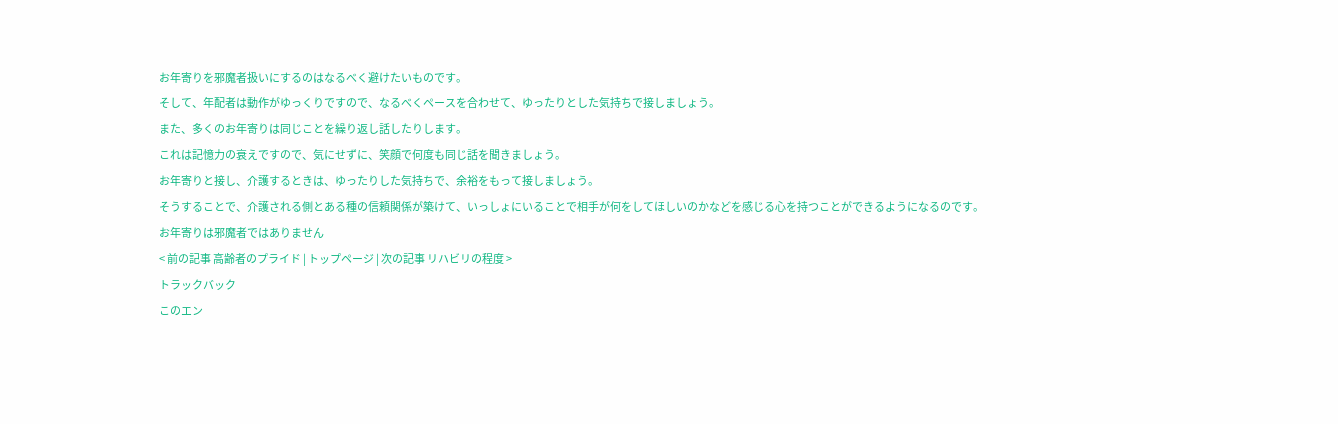お年寄りを邪魔者扱いにするのはなるべく避けたいものです。
そして、年配者は動作がゆっくりですので、なるべくペースを合わせて、ゆったりとした気持ちで接しましょう。
また、多くのお年寄りは同じことを繰り返し話したりします。
これは記憶力の衰えですので、気にせずに、笑顔で何度も同じ話を聞きましょう。
お年寄りと接し、介護するときは、ゆったりした気持ちで、余裕をもって接しましょう。
そうすることで、介護される側とある種の信頼関係が築けて、いっしょにいることで相手が何をしてほしいのかなどを感じる心を持つことができるようになるのです。
お年寄りは邪魔者ではありません
< 前の記事 高齢者のプライド | トップページ | 次の記事 リハビリの程度 >
トラックバック
このエン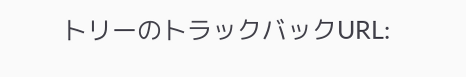トリーのトラックバックURL: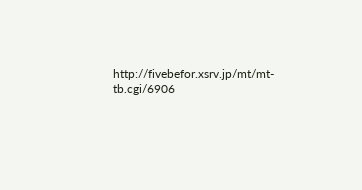http://fivebefor.xsrv.jp/mt/mt-tb.cgi/6906